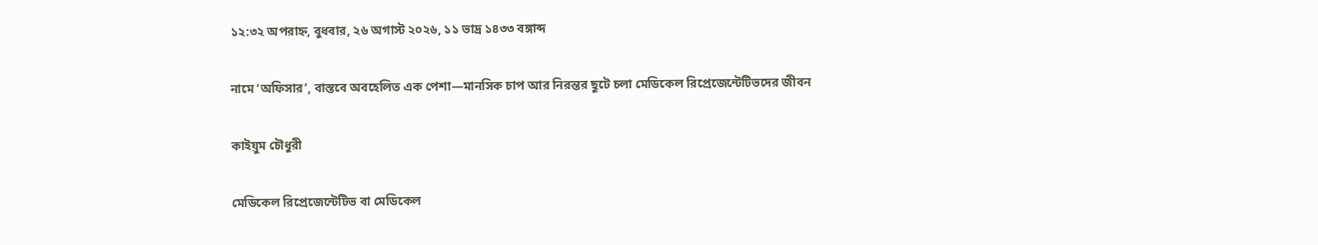১২:৩২ অপরাহ্ন, বুধবার, ২৬ অগাস্ট ২০২৬, ১১ ভাদ্র ১৪৩৩ বঙ্গাব্দ

নামে ‘অফিসার’, বাস্তবে অবহেলিত এক পেশা—মানসিক চাপ আর নিরন্তর ছুটে চলা মেডিকেল রিপ্রেজেন্টেটিভদের জীবন

কাইয়ুম চৌধুরী

মেডিকেল রিপ্রেজেন্টেটিভ বা মেডিকেল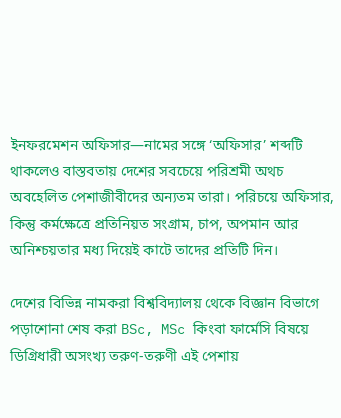ইনফরমেশন অফিসার—নামের সঙ্গে ‘অফিসার’ শব্দটি থাকলেও বাস্তবতায় দেশের সবচেয়ে পরিশ্রমী অথচ অবহেলিত পেশাজীবীদের অন্যতম তারা। পরিচয়ে অফিসার, কিন্তু কর্মক্ষেত্রে প্রতিনিয়ত সংগ্রাম, চাপ, অপমান আর অনিশ্চয়তার মধ্য দিয়েই কাটে তাদের প্রতিটি দিন।

দেশের বিভিন্ন নামকরা বিশ্ববিদ্যালয় থেকে বিজ্ঞান বিভাগে পড়াশোনা শেষ করা BSc, MSc কিংবা ফার্মেসি বিষয়ে ডিগ্রিধারী অসংখ্য তরুণ-তরুণী এই পেশায়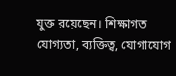যুক্ত রয়েছেন। শিক্ষাগত যোগ্যতা, ব্যক্তিত্ব, যোগাযোগ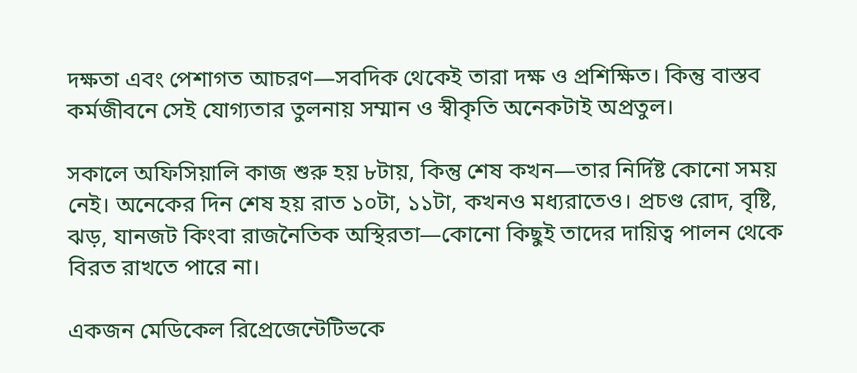দক্ষতা এবং পেশাগত আচরণ—সবদিক থেকেই তারা দক্ষ ও প্রশিক্ষিত। কিন্তু বাস্তব কর্মজীবনে সেই যোগ্যতার তুলনায় সম্মান ও স্বীকৃতি অনেকটাই অপ্রতুল।

সকালে অফিসিয়ালি কাজ শুরু হয় ৮টায়, কিন্তু শেষ কখন—তার নির্দিষ্ট কোনো সময় নেই। অনেকের দিন শেষ হয় রাত ১০টা, ১১টা, কখনও মধ্যরাতেও। প্রচণ্ড রোদ, বৃষ্টি, ঝড়, যানজট কিংবা রাজনৈতিক অস্থিরতা—কোনো কিছুই তাদের দায়িত্ব পালন থেকে বিরত রাখতে পারে না।

একজন মেডিকেল রিপ্রেজেন্টেটিভকে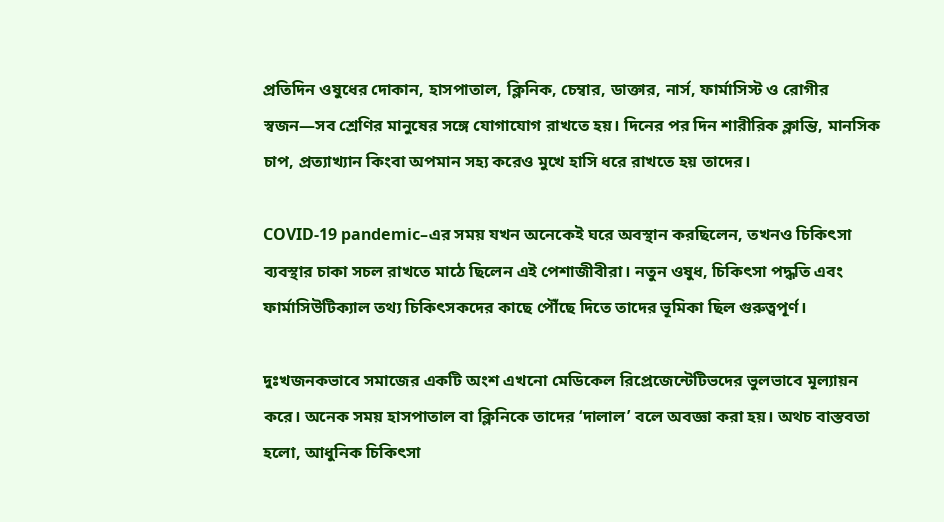প্রতিদিন ওষুধের দোকান, হাসপাতাল, ক্লিনিক, চেম্বার, ডাক্তার, নার্স, ফার্মাসিস্ট ও রোগীর স্বজন—সব শ্রেণির মানুষের সঙ্গে যোগাযোগ রাখতে হয়। দিনের পর দিন শারীরিক ক্লান্তি, মানসিক চাপ, প্রত্যাখ্যান কিংবা অপমান সহ্য করেও মুখে হাসি ধরে রাখতে হয় তাদের।

COVID-19 pandemic–এর সময় যখন অনেকেই ঘরে অবস্থান করছিলেন, তখনও চিকিৎসা ব্যবস্থার চাকা সচল রাখতে মাঠে ছিলেন এই পেশাজীবীরা। নতুন ওষুধ, চিকিৎসা পদ্ধতি এবং ফার্মাসিউটিক্যাল তথ্য চিকিৎসকদের কাছে পৌঁছে দিতে তাদের ভূমিকা ছিল গুরুত্বপূর্ণ।

দুঃখজনকভাবে সমাজের একটি অংশ এখনো মেডিকেল রিপ্রেজেন্টেটিভদের ভুলভাবে মূল্যায়ন করে। অনেক সময় হাসপাতাল বা ক্লিনিকে তাদের ‘দালাল’ বলে অবজ্ঞা করা হয়। অথচ বাস্তবতা হলো, আধুনিক চিকিৎসা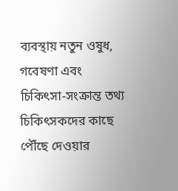ব্যবস্থায় নতুন ওষুধ, গবেষণা এবং চিকিৎসা-সংক্রান্ত তথ্য চিকিৎসকদের কাছে পৌঁছে দেওয়ার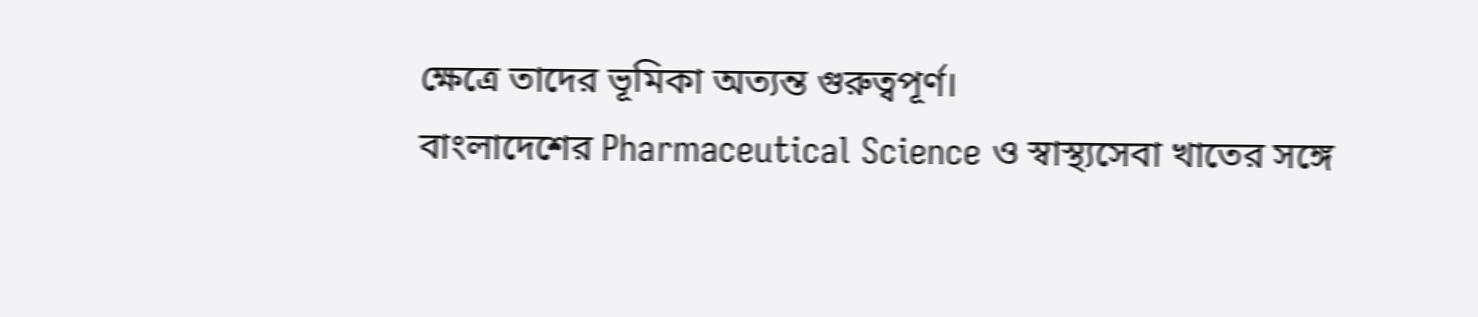ক্ষেত্রে তাদের ভূমিকা অত্যন্ত গুরুত্বপূর্ণ।
বাংলাদেশের Pharmaceutical Science ও স্বাস্থ্যসেবা খাতের সঙ্গে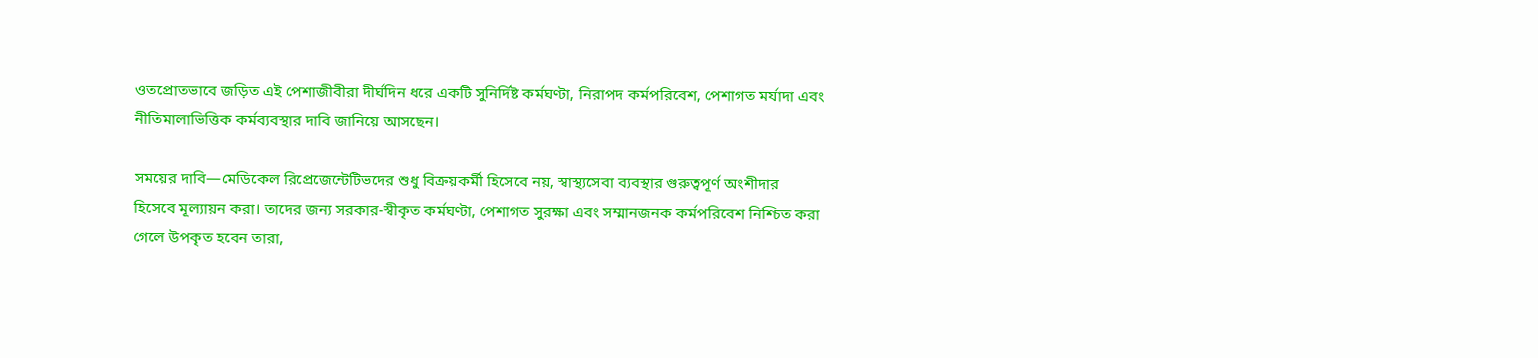ওতপ্রোতভাবে জড়িত এই পেশাজীবীরা দীর্ঘদিন ধরে একটি সুনির্দিষ্ট কর্মঘণ্টা, নিরাপদ কর্মপরিবেশ, পেশাগত মর্যাদা এবং নীতিমালাভিত্তিক কর্মব্যবস্থার দাবি জানিয়ে আসছেন।

সময়ের দাবি—মেডিকেল রিপ্রেজেন্টেটিভদের শুধু বিক্রয়কর্মী হিসেবে নয়, স্বাস্থ্যসেবা ব্যবস্থার গুরুত্বপূর্ণ অংশীদার হিসেবে মূল্যায়ন করা। তাদের জন্য সরকার-স্বীকৃত কর্মঘণ্টা, পেশাগত সুরক্ষা এবং সম্মানজনক কর্মপরিবেশ নিশ্চিত করা গেলে উপকৃত হবেন তারা,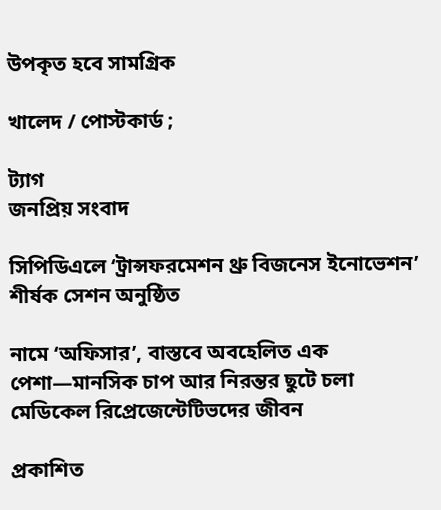উপকৃত হবে সামগ্রিক

খালেদ / পোস্টকার্ড ;

ট্যাগ
জনপ্রিয় সংবাদ

সিপিডিএলে ‘ট্রান্সফরমেশন থ্রু বিজনেস ইনোভেশন’ শীর্ষক সেশন অনুষ্ঠিত

নামে ‘অফিসার’, বাস্তবে অবহেলিত এক পেশা—মানসিক চাপ আর নিরন্তর ছুটে চলা মেডিকেল রিপ্রেজেন্টেটিভদের জীবন

প্রকাশিত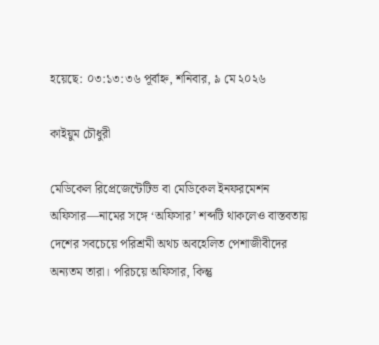হয়েছে: ০৩:১৩:৩৬ পূর্বাহ্ন, শনিবার, ৯ মে ২০২৬

কাইয়ুম চৌধুরী

মেডিকেল রিপ্রেজেন্টেটিভ বা মেডিকেল ইনফরমেশন অফিসার—নামের সঙ্গে ‘অফিসার’ শব্দটি থাকলেও বাস্তবতায় দেশের সবচেয়ে পরিশ্রমী অথচ অবহেলিত পেশাজীবীদের অন্যতম তারা। পরিচয়ে অফিসার, কিন্তু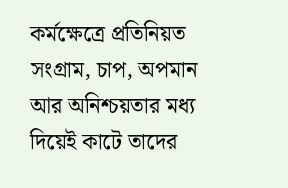কর্মক্ষেত্রে প্রতিনিয়ত সংগ্রাম, চাপ, অপমান আর অনিশ্চয়তার মধ্য দিয়েই কাটে তাদের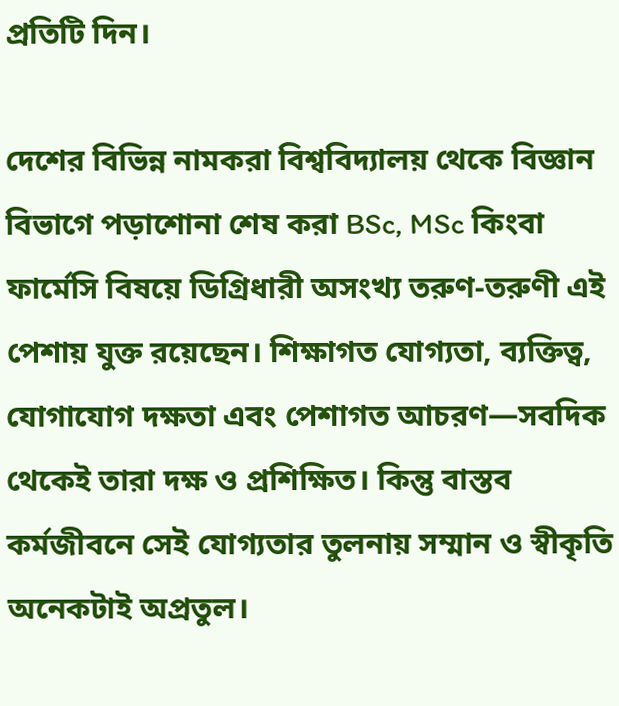প্রতিটি দিন।

দেশের বিভিন্ন নামকরা বিশ্ববিদ্যালয় থেকে বিজ্ঞান বিভাগে পড়াশোনা শেষ করা BSc, MSc কিংবা ফার্মেসি বিষয়ে ডিগ্রিধারী অসংখ্য তরুণ-তরুণী এই পেশায় যুক্ত রয়েছেন। শিক্ষাগত যোগ্যতা, ব্যক্তিত্ব, যোগাযোগ দক্ষতা এবং পেশাগত আচরণ—সবদিক থেকেই তারা দক্ষ ও প্রশিক্ষিত। কিন্তু বাস্তব কর্মজীবনে সেই যোগ্যতার তুলনায় সম্মান ও স্বীকৃতি অনেকটাই অপ্রতুল।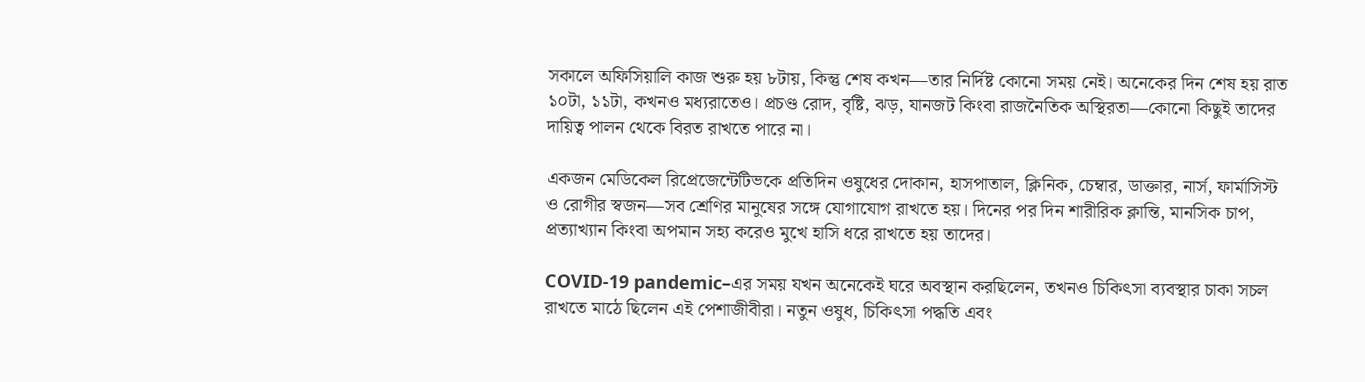সকালে অফিসিয়ালি কাজ শুরু হয় ৮টায়, কিন্তু শেষ কখন—তার নির্দিষ্ট কোনো সময় নেই। অনেকের দিন শেষ হয় রাত ১০টা, ১১টা, কখনও মধ্যরাতেও। প্রচণ্ড রোদ, বৃষ্টি, ঝড়, যানজট কিংবা রাজনৈতিক অস্থিরতা—কোনো কিছুই তাদের দায়িত্ব পালন থেকে বিরত রাখতে পারে না।

একজন মেডিকেল রিপ্রেজেন্টেটিভকে প্রতিদিন ওষুধের দোকান, হাসপাতাল, ক্লিনিক, চেম্বার, ডাক্তার, নার্স, ফার্মাসিস্ট ও রোগীর স্বজন—সব শ্রেণির মানুষের সঙ্গে যোগাযোগ রাখতে হয়। দিনের পর দিন শারীরিক ক্লান্তি, মানসিক চাপ, প্রত্যাখ্যান কিংবা অপমান সহ্য করেও মুখে হাসি ধরে রাখতে হয় তাদের।

COVID-19 pandemic–এর সময় যখন অনেকেই ঘরে অবস্থান করছিলেন, তখনও চিকিৎসা ব্যবস্থার চাকা সচল রাখতে মাঠে ছিলেন এই পেশাজীবীরা। নতুন ওষুধ, চিকিৎসা পদ্ধতি এবং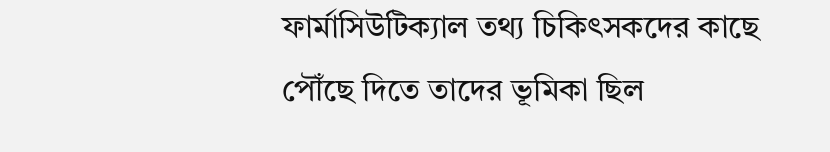ফার্মাসিউটিক্যাল তথ্য চিকিৎসকদের কাছে পৌঁছে দিতে তাদের ভূমিকা ছিল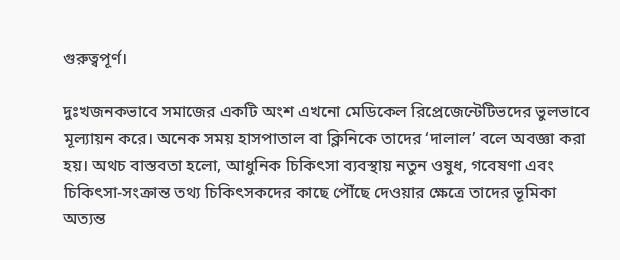গুরুত্বপূর্ণ।

দুঃখজনকভাবে সমাজের একটি অংশ এখনো মেডিকেল রিপ্রেজেন্টেটিভদের ভুলভাবে মূল্যায়ন করে। অনেক সময় হাসপাতাল বা ক্লিনিকে তাদের ‘দালাল’ বলে অবজ্ঞা করা হয়। অথচ বাস্তবতা হলো, আধুনিক চিকিৎসা ব্যবস্থায় নতুন ওষুধ, গবেষণা এবং চিকিৎসা-সংক্রান্ত তথ্য চিকিৎসকদের কাছে পৌঁছে দেওয়ার ক্ষেত্রে তাদের ভূমিকা অত্যন্ত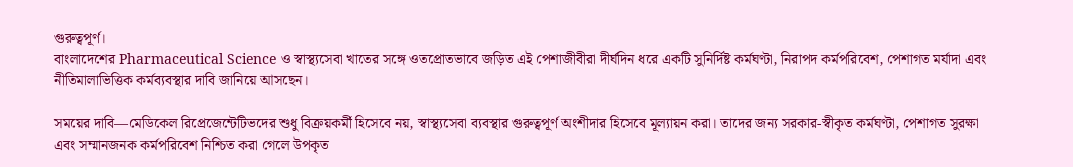গুরুত্বপূর্ণ।
বাংলাদেশের Pharmaceutical Science ও স্বাস্থ্যসেবা খাতের সঙ্গে ওতপ্রোতভাবে জড়িত এই পেশাজীবীরা দীর্ঘদিন ধরে একটি সুনির্দিষ্ট কর্মঘণ্টা, নিরাপদ কর্মপরিবেশ, পেশাগত মর্যাদা এবং নীতিমালাভিত্তিক কর্মব্যবস্থার দাবি জানিয়ে আসছেন।

সময়ের দাবি—মেডিকেল রিপ্রেজেন্টেটিভদের শুধু বিক্রয়কর্মী হিসেবে নয়, স্বাস্থ্যসেবা ব্যবস্থার গুরুত্বপূর্ণ অংশীদার হিসেবে মূল্যায়ন করা। তাদের জন্য সরকার-স্বীকৃত কর্মঘণ্টা, পেশাগত সুরক্ষা এবং সম্মানজনক কর্মপরিবেশ নিশ্চিত করা গেলে উপকৃত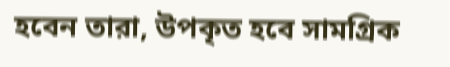হবেন তারা, উপকৃত হবে সামগ্রিক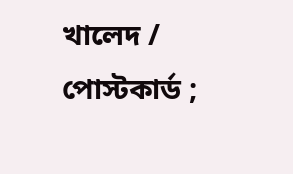খালেদ / পোস্টকার্ড ;